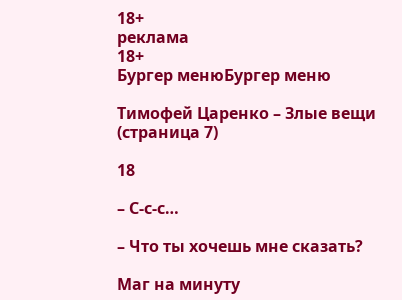18+
реклама
18+
Бургер менюБургер меню

Тимофей Царенко – Злые вещи (страница 7)

18

– С-с-с…

– Что ты хочешь мне сказать?

Маг на минуту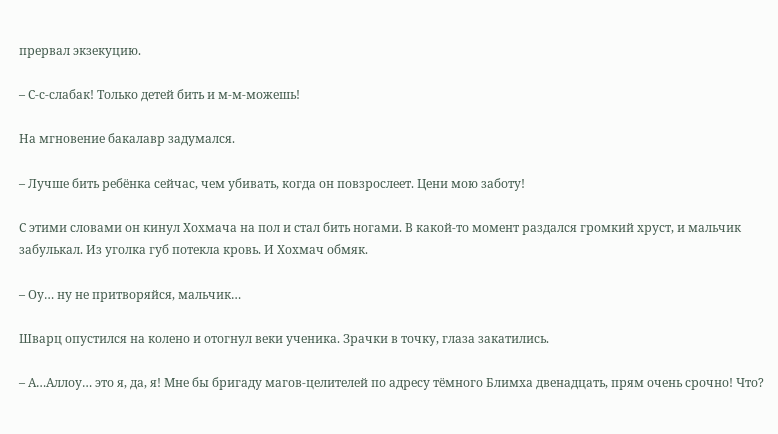прервал экзекуцию.

– С-с-слабак! Только детей бить и м-м-можешь!

На мгновение бакалавр задумался.

– Лучше бить ребёнка сейчас, чем убивать, когда он повзрослеет. Цени мою заботу!

С этими словами он кинул Хохмача на пол и стал бить ногами. В какой-то момент раздался громкий хруст, и мальчик забулькал. Из уголка губ потекла кровь. И Хохмач обмяк.

– Оу… ну не притворяйся, мальчик…

Шварц опустился на колено и отогнул веки ученика. Зрачки в точку, глаза закатились.

– А…Аллоу… это я, да, я! Мне бы бригаду магов-целителей по адресу тёмного Блимха двенадцать, прям очень срочно! Что?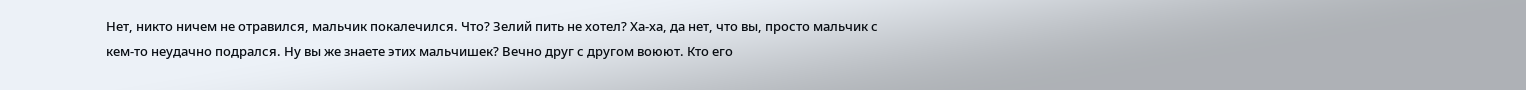Нет, никто ничем не отравился, мальчик покалечился. Что? Зелий пить не хотел? Ха-ха, да нет, что вы, просто мальчик с кем-то неудачно подрался. Ну вы же знаете этих мальчишек? Вечно друг с другом воюют. Кто его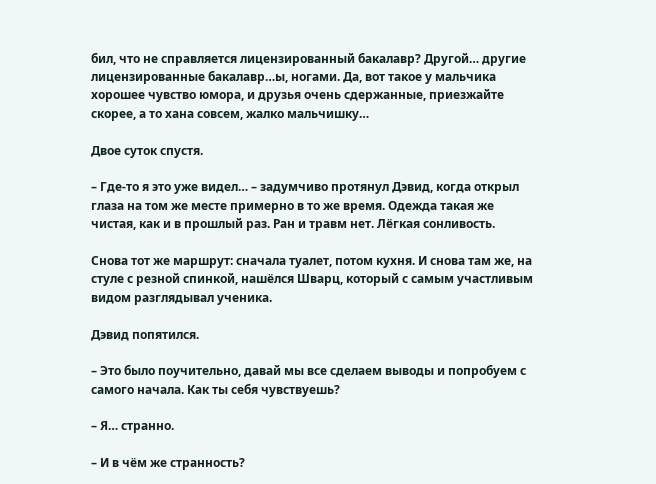бил, что не справляется лицензированный бакалавр? Другой… другие лицензированные бакалавр…ы, ногами. Да, вот такое у мальчика хорошее чувство юмора, и друзья очень сдержанные, приезжайте скорее, а то хана совсем, жалко мальчишку…

Двое суток спустя.

– Где-то я это уже видел… – задумчиво протянул Дэвид, когда открыл глаза на том же месте примерно в то же время. Одежда такая же чистая, как и в прошлый раз. Ран и травм нет. Лёгкая сонливость.

Снова тот же маршрут: сначала туалет, потом кухня. И снова там же, на стуле с резной спинкой, нашёлся Шварц, который с самым участливым видом разглядывал ученика.

Дэвид попятился.

– Это было поучительно, давай мы все сделаем выводы и попробуем с самого начала. Как ты себя чувствуешь?

– Я… странно.

– И в чём же странность?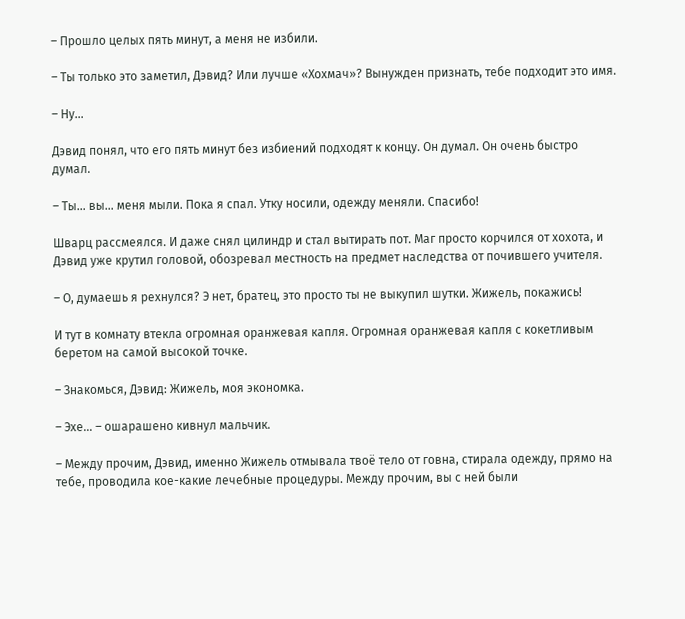– Прошло целых пять минут, а меня не избили.

– Ты только это заметил, Дэвид? Или лучше «Хохмач»? Вынужден признать, тебе подходит это имя.

– Ну…

Дэвид понял, что его пять минут без избиений подходят к концу. Он думал. Он очень быстро думал.

– Ты… вы… меня мыли. Пока я спал. Утку носили, одежду меняли. Спасибо!

Шварц рассмеялся. И даже снял цилиндр и стал вытирать пот. Маг просто корчился от хохота, и Дэвид уже крутил головой, обозревал местность на предмет наследства от почившего учителя.

– О, думаешь я рехнулся? Э нет, братец, это просто ты не выкупил шутки. Жижель, покажись!

И тут в комнату втекла огромная оранжевая капля. Огромная оранжевая капля с кокетливым беретом на самой высокой точке.

– Знакомься, Дэвид: Жижель, моя экономка.

– Эхе… – ошарашено кивнул мальчик.

– Между прочим, Дэвид, именно Жижель отмывала твоё тело от говна, стирала одежду, прямо на тебе, проводила кое-какие лечебные процедуры. Между прочим, вы с ней были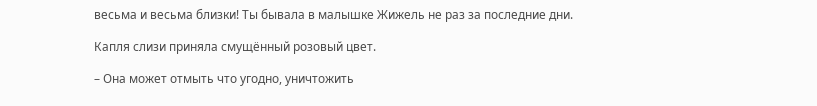весьма и весьма близки! Ты бывала в малышке Жижель не раз за последние дни.

Капля слизи приняла смущённый розовый цвет.

– Она может отмыть что угодно, уничтожить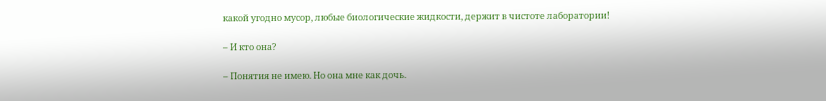какой угодно мусор, любые биологические жидкости, держит в чистоте лаборатории!

– И кто она?

– Понятия не имею. Но она мне как дочь.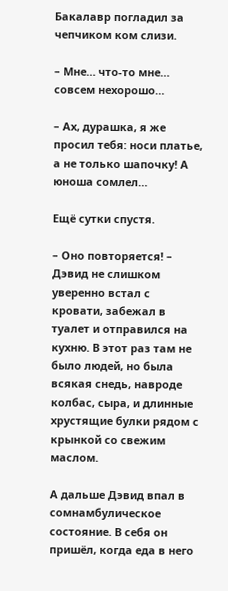Бакалавр погладил за чепчиком ком слизи.

– Мне… что-то мне… совсем нехорошо…

– Ах, дурашка, я же просил тебя: носи платье, а не только шапочку! А юноша сомлел…

Ещё сутки спустя.

– Оно повторяется! – Дэвид не слишком уверенно встал с кровати, забежал в туалет и отправился на кухню. В этот раз там не было людей, но была всякая снедь, навроде колбас, сыра, и длинные хрустящие булки рядом с крынкой со свежим маслом.

А дальше Дэвид впал в сомнамбулическое состояние. В себя он пришёл, когда еда в него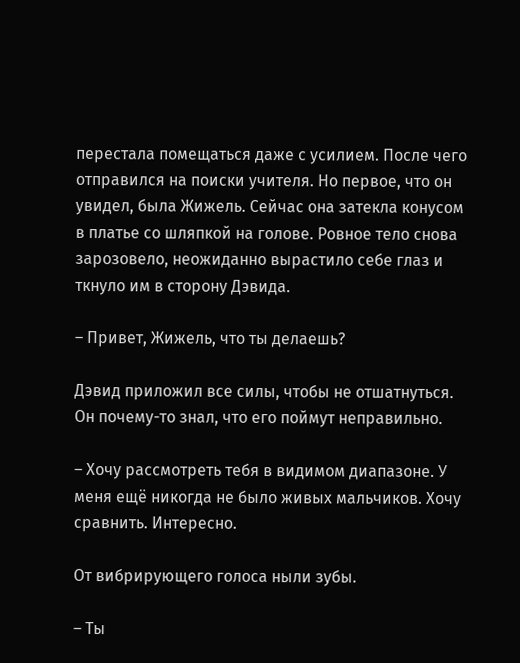перестала помещаться даже с усилием. После чего отправился на поиски учителя. Но первое, что он увидел, была Жижель. Сейчас она затекла конусом в платье со шляпкой на голове. Ровное тело снова зарозовело, неожиданно вырастило себе глаз и ткнуло им в сторону Дэвида.

– Привет, Жижель, что ты делаешь?

Дэвид приложил все силы, чтобы не отшатнуться. Он почему-то знал, что его поймут неправильно.

– Хочу рассмотреть тебя в видимом диапазоне. У меня ещё никогда не было живых мальчиков. Хочу сравнить. Интересно.

От вибрирующего голоса ныли зубы.

– Ты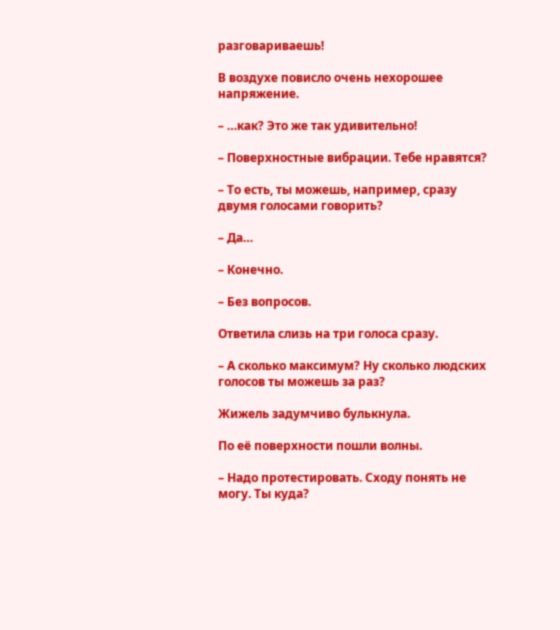разговариваешь!

В воздухе повисло очень нехорошее напряжение.

– …как? Это же так удивительно!

– Поверхностные вибрации. Тебе нравятся?

– То есть, ты можешь, например, сразу двумя голосами говорить?

– Да…

– Конечно.

– Без вопросов.

Ответила слизь на три голоса сразу.

– А сколько максимум? Ну сколько людских голосов ты можешь за раз?

Жижель задумчиво булькнула.

По её поверхности пошли волны.

– Надо протестировать. Сходу понять не могу. Ты куда?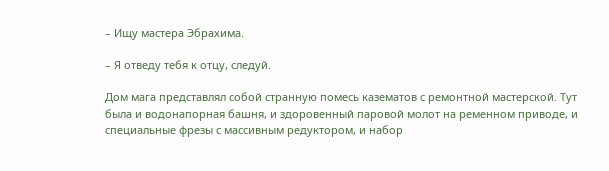– Ищу мастера Эбрахима.

– Я отведу тебя к отцу, следуй.

Дом мага представлял собой странную помесь казематов с ремонтной мастерской. Тут была и водонапорная башня, и здоровенный паровой молот на ременном приводе, и специальные фрезы с массивным редуктором, и набор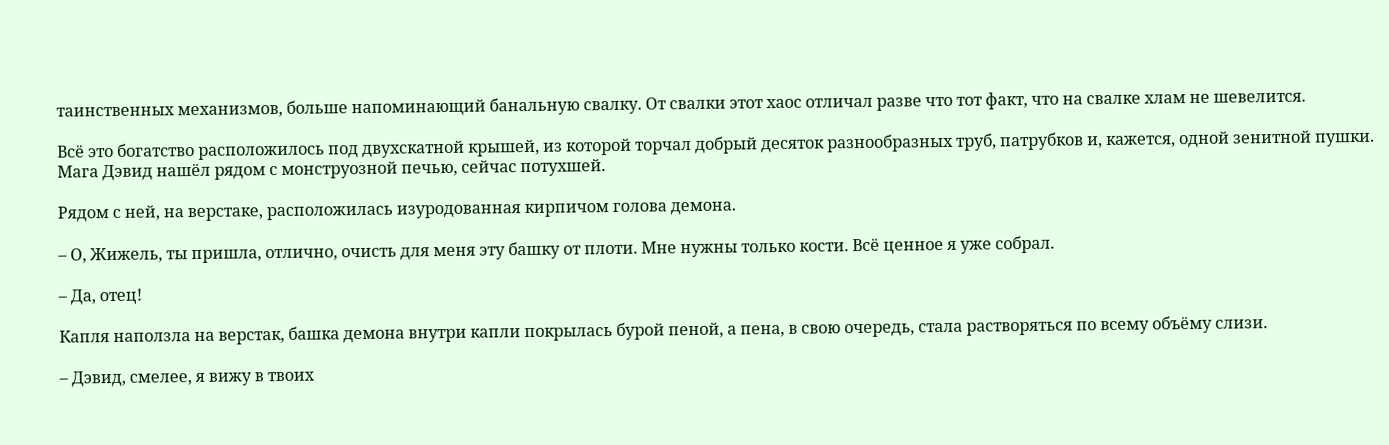таинственных механизмов, больше напоминающий банальную свалку. От свалки этот хаос отличал разве что тот факт, что на свалке хлам не шевелится.

Всё это богатство расположилось под двухскатной крышей, из которой торчал добрый десяток разнообразных труб, патрубков и, кажется, одной зенитной пушки. Мага Дэвид нашёл рядом с монструозной печью, сейчас потухшей.

Рядом с ней, на верстаке, расположилась изуродованная кирпичом голова демона.

– О, Жижель, ты пришла, отлично, очисть для меня эту башку от плоти. Мне нужны только кости. Всё ценное я уже собрал.

– Да, отец!

Капля наползла на верстак, башка демона внутри капли покрылась бурой пеной, а пена, в свою очередь, стала растворяться по всему объёму слизи.

– Дэвид, смелее, я вижу в твоих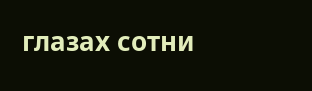глазах сотни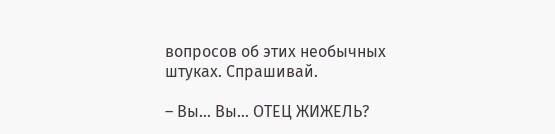вопросов об этих необычных штуках. Спрашивай.

– Вы… Вы… ОТЕЦ ЖИЖЕЛЬ?